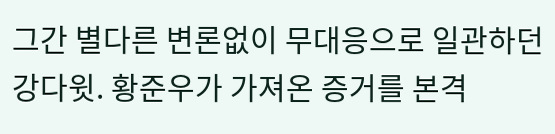그간 별다른 변론없이 무대응으로 일관하던 강다윗. 황준우가 가져온 증거를 본격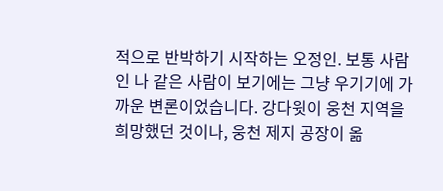적으로 반박하기 시작하는 오정인. 보통 사람인 나 같은 사람이 보기에는 그냥 우기기에 가까운 변론이었습니다. 강다윗이 웅천 지역을 희망했던 것이나, 웅천 제지 공장이 옮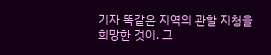기자 똑같은 지역의 관할 지청을 희망한 것이. 그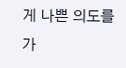게 나쁜 의도를 가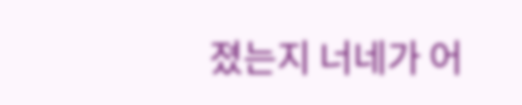졌는지 너네가 어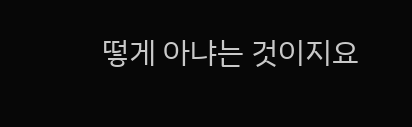떻게 아냐는 것이지요